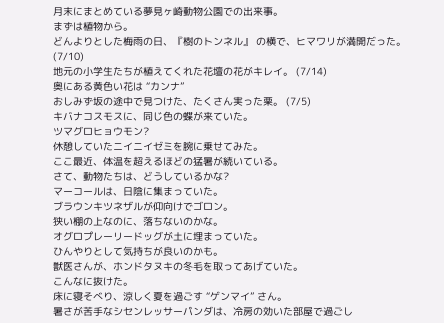月末にまとめている夢見ヶ崎動物公園での出来事。
まずは植物から。
どんよりとした梅雨の日、『樹のトンネル』 の横で、ヒマワリが満開だった。 (7/10)
地元の小学生たちが植えてくれた花壇の花がキレイ。 (7/14)
奥にある黄色い花は “カンナ”
おしみず坂の途中で見つけた、たくさん実った栗。 (7/5)
キバナコスモスに、同じ色の蝶が来ていた。
ツマグロヒョウモン?
休憩していたニイニイゼミを腕に乗せてみた。
ここ最近、体温を超えるほどの猛暑が続いている。
さて、動物たちは、どうしているかな?
マーコールは、日陰に集まっていた。
ブラウンキツネザルが仰向けでゴロン。
狭い棚の上なのに、落ちないのかな。
オグロプレーリードッグが土に埋まっていた。
ひんやりとして気持ちが良いのかも。
獣医さんが、ホンドタヌキの冬毛を取ってあげていた。
こんなに抜けた。
床に寝そべり、涼しく夏を過ごす “ゲンマイ” さん。
暑さが苦手なシセンレッサーパンダは、冷房の効いた部屋で過ごし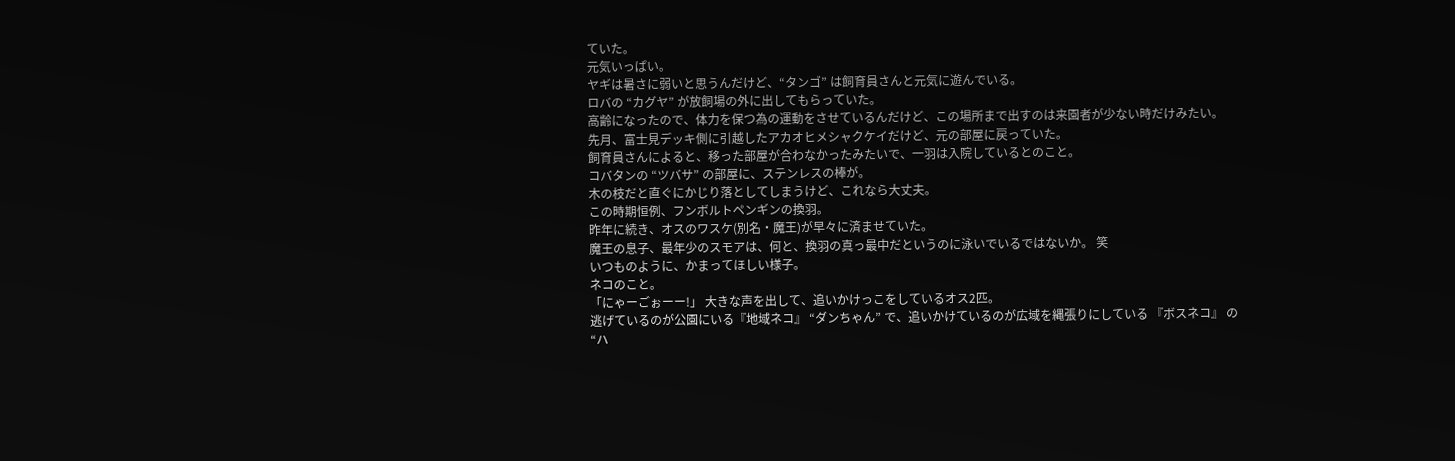ていた。
元気いっぱい。
ヤギは暑さに弱いと思うんだけど、“タンゴ” は飼育員さんと元気に遊んでいる。
ロバの “カグヤ” が放飼場の外に出してもらっていた。
高齢になったので、体力を保つ為の運動をさせているんだけど、この場所まで出すのは来園者が少ない時だけみたい。
先月、富士見デッキ側に引越したアカオヒメシャクケイだけど、元の部屋に戻っていた。
飼育員さんによると、移った部屋が合わなかったみたいで、一羽は入院しているとのこと。
コバタンの “ツバサ” の部屋に、ステンレスの棒が。
木の枝だと直ぐにかじり落としてしまうけど、これなら大丈夫。
この時期恒例、フンボルトペンギンの換羽。
昨年に続き、オスのワスケ(別名・魔王)が早々に済ませていた。
魔王の息子、最年少のスモアは、何と、換羽の真っ最中だというのに泳いでいるではないか。 笑
いつものように、かまってほしい様子。
ネコのこと。
「にゃーごぉーー!」 大きな声を出して、追いかけっこをしているオス2匹。
逃げているのが公園にいる『地域ネコ』 “ダンちゃん” で、追いかけているのが広域を縄張りにしている 『ボスネコ』 の “ハ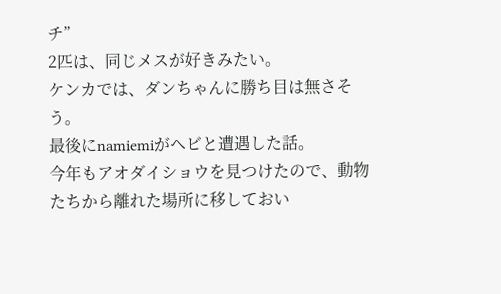チ”
2匹は、同じメスが好きみたい。
ケンカでは、ダンちゃんに勝ち目は無さそう。
最後にnamiemiがヘビと遭遇した話。
今年もアオダイショウを見つけたので、動物たちから離れた場所に移しておい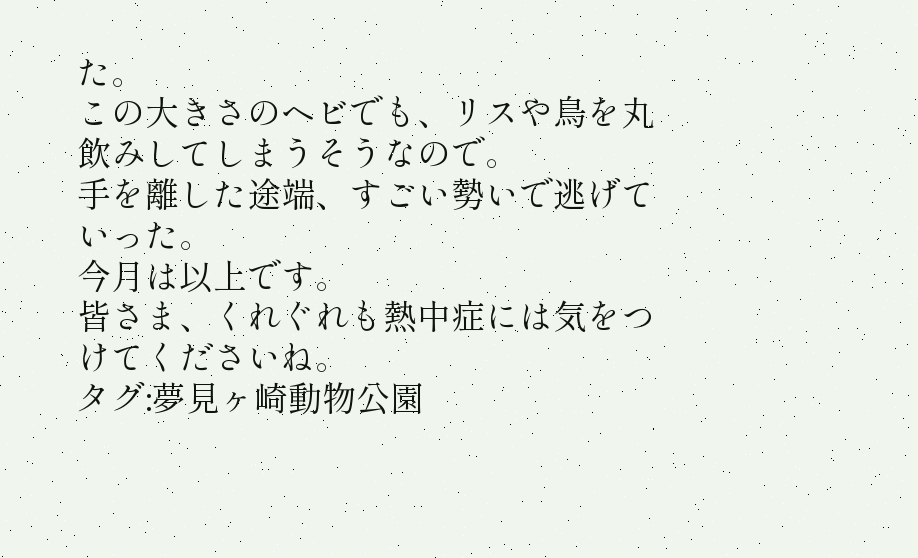た。
この大きさのヘビでも、リスや鳥を丸飲みしてしまうそうなので。
手を離した途端、すごい勢いで逃げていった。
今月は以上です。
皆さま、くれぐれも熱中症には気をつけてくださいね。
タグ:夢見ヶ崎動物公園